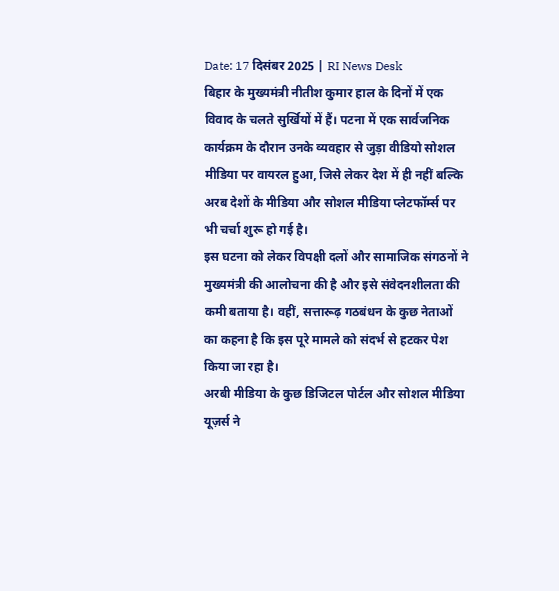Date: 17 दिसंबर 2025 | RI News Desk
बिहार के मुख्यमंत्री नीतीश कुमार हाल के दिनों में एक विवाद के चलते सुर्खियों में हैं। पटना में एक सार्वजनिक कार्यक्रम के दौरान उनके व्यवहार से जुड़ा वीडियो सोशल मीडिया पर वायरल हुआ, जिसे लेकर देश में ही नहीं बल्कि अरब देशों के मीडिया और सोशल मीडिया प्लेटफॉर्म्स पर भी चर्चा शुरू हो गई है।
इस घटना को लेकर विपक्षी दलों और सामाजिक संगठनों ने मुख्यमंत्री की आलोचना की है और इसे संवेदनशीलता की कमी बताया है। वहीं, सत्तारूढ़ गठबंधन के कुछ नेताओं का कहना है कि इस पूरे मामले को संदर्भ से हटकर पेश किया जा रहा है।
अरबी मीडिया के कुछ डिजिटल पोर्टल और सोशल मीडिया यूज़र्स ने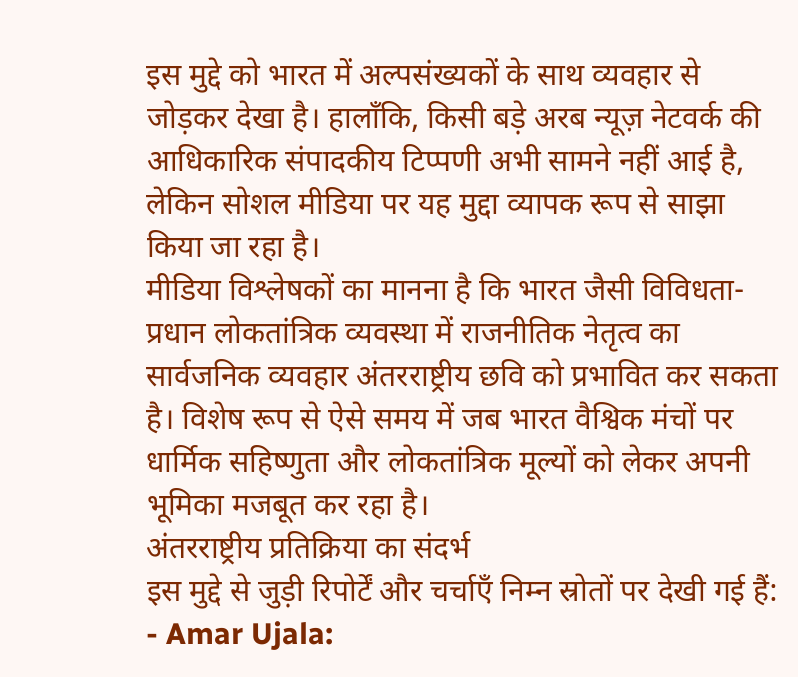इस मुद्दे को भारत में अल्पसंख्यकों के साथ व्यवहार से जोड़कर देखा है। हालाँकि, किसी बड़े अरब न्यूज़ नेटवर्क की आधिकारिक संपादकीय टिप्पणी अभी सामने नहीं आई है, लेकिन सोशल मीडिया पर यह मुद्दा व्यापक रूप से साझा किया जा रहा है।
मीडिया विश्लेषकों का मानना है कि भारत जैसी विविधता-प्रधान लोकतांत्रिक व्यवस्था में राजनीतिक नेतृत्व का सार्वजनिक व्यवहार अंतरराष्ट्रीय छवि को प्रभावित कर सकता है। विशेष रूप से ऐसे समय में जब भारत वैश्विक मंचों पर धार्मिक सहिष्णुता और लोकतांत्रिक मूल्यों को लेकर अपनी भूमिका मजबूत कर रहा है।
अंतरराष्ट्रीय प्रतिक्रिया का संदर्भ
इस मुद्दे से जुड़ी रिपोर्टें और चर्चाएँ निम्न स्रोतों पर देखी गई हैं:
- Amar Ujala: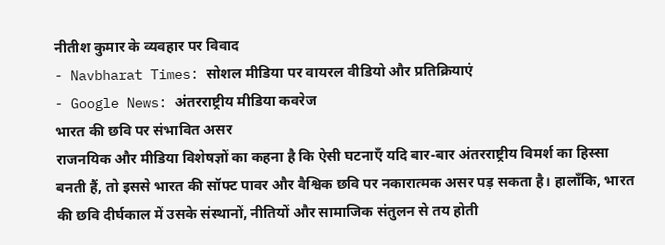नीतीश कुमार के व्यवहार पर विवाद
- Navbharat Times: सोशल मीडिया पर वायरल वीडियो और प्रतिक्रियाएं
- Google News: अंतरराष्ट्रीय मीडिया कवरेज
भारत की छवि पर संभावित असर
राजनयिक और मीडिया विशेषज्ञों का कहना है कि ऐसी घटनाएँ यदि बार-बार अंतरराष्ट्रीय विमर्श का हिस्सा बनती हैं, तो इससे भारत की सॉफ्ट पावर और वैश्विक छवि पर नकारात्मक असर पड़ सकता है। हालाँकि, भारत की छवि दीर्घकाल में उसके संस्थानों, नीतियों और सामाजिक संतुलन से तय होती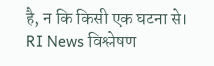है, न कि किसी एक घटना से।
RI News विश्लेषण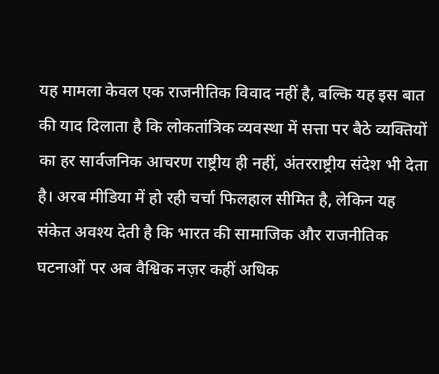यह मामला केवल एक राजनीतिक विवाद नहीं है, बल्कि यह इस बात की याद दिलाता है कि लोकतांत्रिक व्यवस्था में सत्ता पर बैठे व्यक्तियों का हर सार्वजनिक आचरण राष्ट्रीय ही नहीं, अंतरराष्ट्रीय संदेश भी देता है। अरब मीडिया में हो रही चर्चा फिलहाल सीमित है, लेकिन यह संकेत अवश्य देती है कि भारत की सामाजिक और राजनीतिक घटनाओं पर अब वैश्विक नज़र कहीं अधिक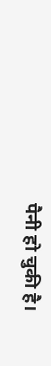पैनी हो चुकी है।